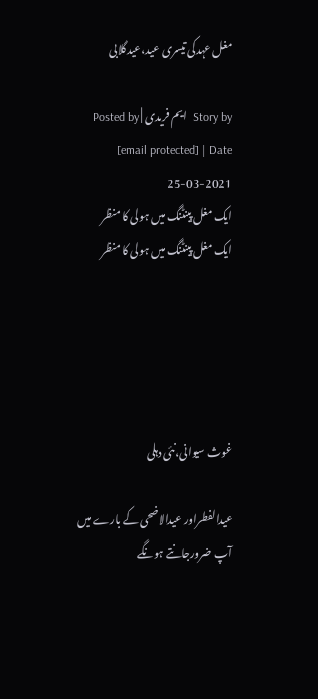مغل عہدکی تیسری عید،عیدگلابی

Story by  ایم فریدی | Posted by  [email protected] | Date 25-03-2021
ایک مغل پینٹنگ میں ہولی کا منظر
ایک مغل پینٹنگ میں ہولی کا منظر





غوث سیوانی،نئی دہلی

عیدالفطراور عیدالاضحی کے بارے میں آپ ضرورجانتے ہونگے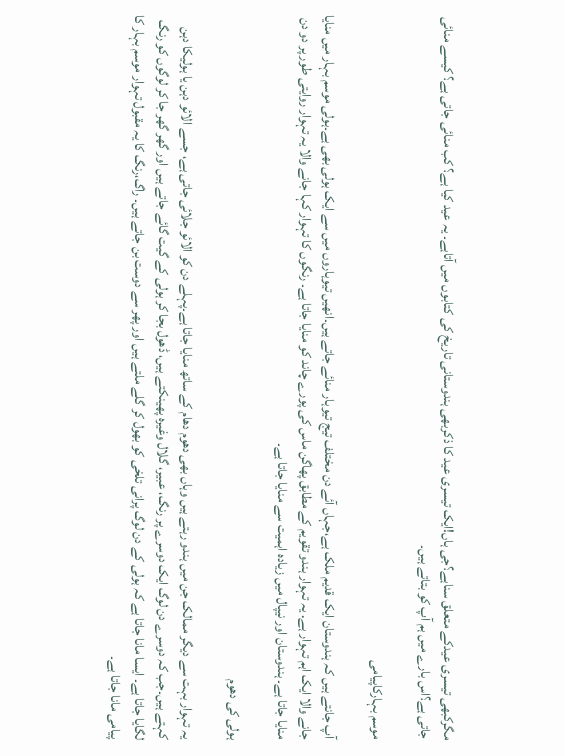مگرکبھی تیسری عیدکے متعلق سناہے؟جی ہاں!ایک تیسری عید کا ذکربھی ہندوستانی تاریخ کی کتابوں میں آتاہے۔ یہ عید کیا ہے؟ کب منائی جاتی ہے؟ کیسے منائی جاتی ہے؟اس بارے میں ہم آپ کو بتاتے ہیں۔

موسم بہارکاپیامی

آپ جانتے ہیں کہ ہندوستان ایک قدیم ملک ہے،جہاں آئے دن مختلف تیج تیوہار منائے جاتے ہیں۔انھیں تیوہاروں میں سے ایک ہولی بھی ہے۔ہولی موسم بہار میں منایا جانے والا ایک اہم تہوار ہے. یہ تہوار ہندو تقویم کے مطابق پھاگن ماس کی پورے چاند کو منایا جاتا ہے۔ رنگوں کا تہوار کہا جانے والا یہ تہوار روایتی طور پر دو دن منایا جاتا ہے۔ ہندوستان اور نیپال میں زیادہ اہمیت سے منایا جاتا ہے۔

ہولی کی دھوم

یہ تہوار بہت سے دیگر ممالک جن میں ہندو رہتے ہیں وہاں بھی دھوم دھام کے ساتھ منایا جاتا ہے۔پہلے دن کو الائو جلائی جاتی ہے، جسے الائو دہن یا ہولیکا دہن کہتے ہیں۔جب کہ دوسرے دن لوگ ایک دوسرے پر رنگ، عبیر، گلال وغیرہ پھینکتے ہیں، ڈھول بجا کر ہولی کے گیت گائے جاتے ہیں اور گھر گھر جا کر لوگوں کو رنگ لگایا جاتا ہے۔ ایسا مانا جاتا ہے کہ ہولی کے دن لوگ پرانی تلخی کو بھول کر گلے ملتے ہیں اور پھر سے دوست بن جاتے ہیں۔ راگ،رنگ کا یہ مقبول تہوار موسم بہار کا پیامی مانا جاتا ہے۔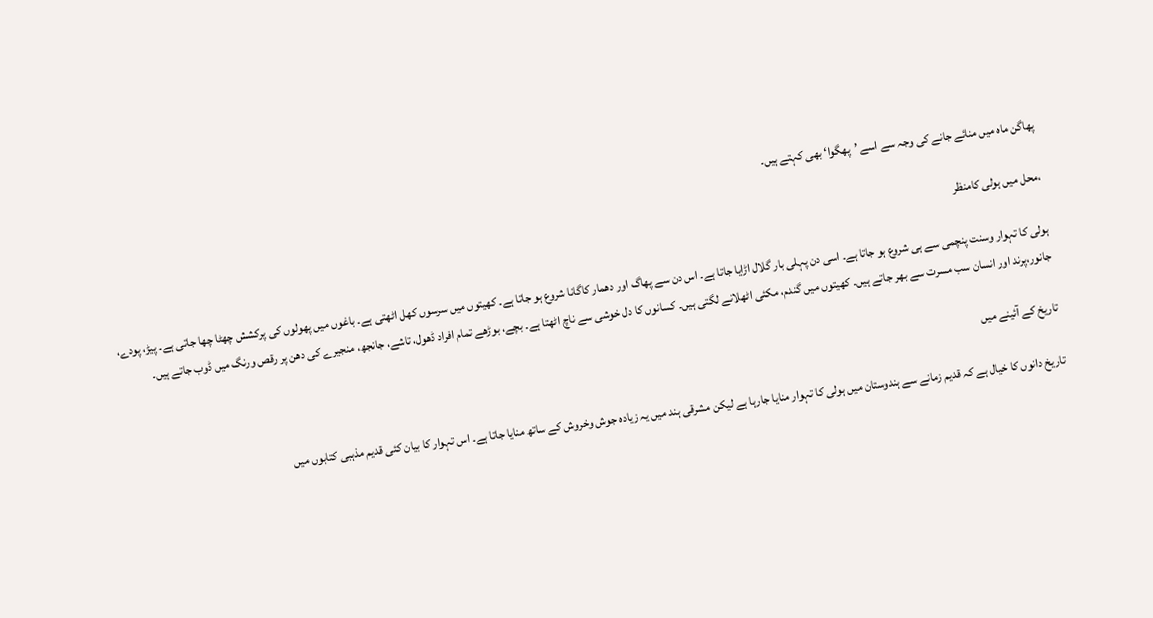پھاگن ماہ میں منائے جانے کی وجہ سے اسے ’پھگوا‘ بھی کہتے ہیں۔

،محل میں ہولی کامنظر

ہولی کا تہوار وسنت پنچمی سے ہی شروع ہو جاتا ہے۔ اسی دن پہلی بار گلال اڑایا جاتا ہے۔ اس دن سے پھاگ اور دھمار کاگانا شروع ہو جاتا ہے۔ کھیتوں میں سرسوں کھل اٹھتی ہے۔ باغوں میں پھولوں کی پرکشش چھٹا چھا جاتی ہے۔ پیڑ، پودے، جانور،پرند اور انسان سب مسرت سے بھر جاتے ہیں۔ کھیتوں میں گندم، مکئی اٹھلانے لگتی ہیں۔ کسانوں کا دل خوشی سے ناچ اٹھتا ہے۔ بچے، بوڑھے تمام افراد ڈھول، تاشے، جانجھ، منجیرے کی دھن پر رقص ورنگ میں ڈوب جاتے ہیں۔

تاریخ کے آئینے میں

تاریخ دانوں کا خیال ہے کہ قدیم زمانے سے ہندوستان میں ہولی کا تہوار منایا جارہا ہے لیکن مشرقی ہند میں یہ زیادہ جوش وخروش کے ساتھ منایا جاتا ہے۔ اس تہوار کا بیان کئی قدیم مذہبی کتابوں میں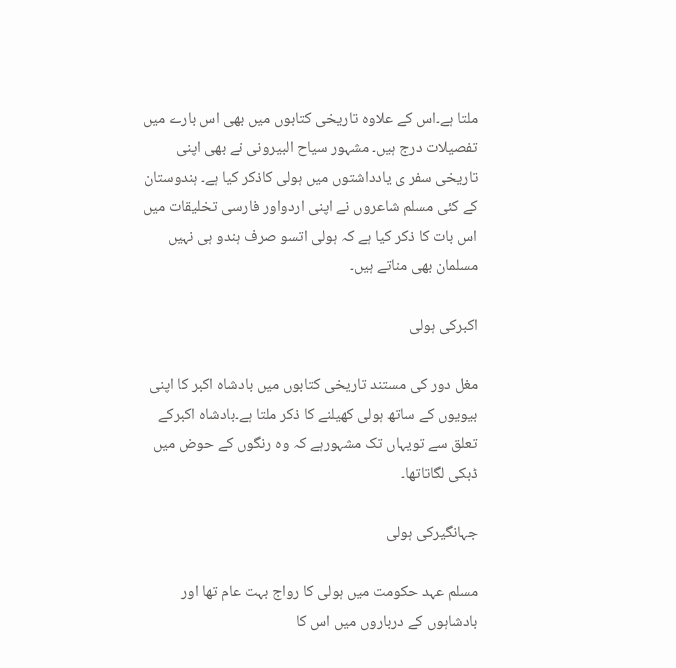ملتا ہے۔اس کے علاوہ تاریخی کتابوں میں بھی اس بارے میں تفصیلات درج ہیں۔ مشہور سیاح البیرونی نے بھی اپنی تاریخی سفر ی یادداشتوں میں ہولی کاذکر کیا ہے۔ ہندوستان کے کئی مسلم شاعروں نے اپنی اردواور فارسی تخلیقات میں اس بات کا ذکر کیا ہے کہ ہولی اتسو صرف ہندو ہی نہیں مسلمان بھی مناتے ہیں۔

اکبرکی ہولی

مغل دور کی مستند تاریخی کتابوں میں بادشاہ اکبر کا اپنی بیویوں کے ساتھ ہولی کھیلنے کا ذکر ملتا ہے۔بادشاہ اکبرکے تعلق سے تویہاں تک مشہورہے کہ وہ رنگوں کے حوض میں ڈبکی لگاتاتھا۔

جہانگیرکی ہولی

مسلم عہد حکومت میں ہولی کا رواج بہت عام تھا اور بادشاہوں کے درباروں میں اس کا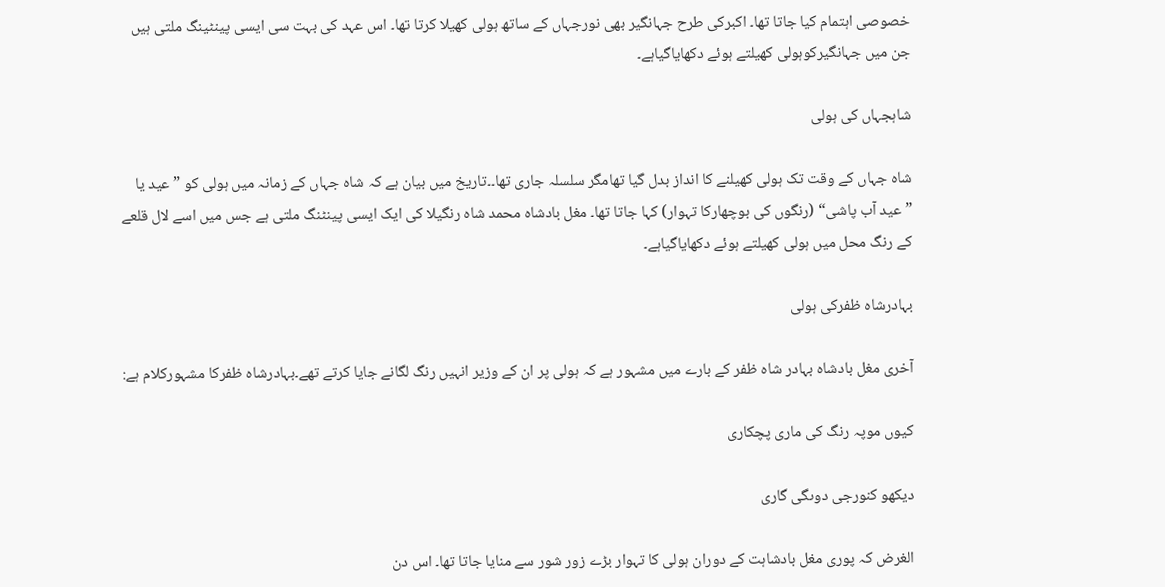خصوصی اہتمام کیا جاتا تھا۔ اکبرکی طرح جہانگیر بھی نورجہاں کے ساتھ ہولی کھیلا کرتا تھا۔ اس عہد کی بہت سی ایسی پینٹینگ ملتی ہیں جن میں جہانگیرکوہولی کھیلتے ہوئے دکھایاگیاہے۔

شاہجہاں کی ہولی

شاہ جہاں کے وقت تک ہولی کھیلنے کا انداز بدل گیا تھامگر سلسلہ جاری تھا۔۔تاریخ میں بیان ہے کہ شاہ جہاں کے زمانہ میں ہولی کو ”عید یا ”عید آب پاشی“ (رنگوں کی بوچھارکا تہوار) کہا جاتا تھا۔ مغل بادشاہ محمد شاہ رنگیلا کی ایک ایسی پینٹنگ ملتی ہے جس میں اسے لال قلعے کے رنگ محل میں ہولی کھیلتے ہوئے دکھایاگیاہے۔

بہادرشاہ ظفرکی ہولی

آخری مغل بادشاہ بہادر شاہ ظفر کے بارے میں مشہور ہے کہ ہولی پر ان کے وزیر انہیں رنگ لگانے جایا کرتے تھے۔بہادرشاہ ظفرکا مشہورکلام ہے:

کیوں موپہ رنگ کی ماری پچکاری

دیکھو کنورجی دوںگی گاری

الغرض کہ پوری مغل بادشاہت کے دوران ہولی کا تہوار بڑے زور شور سے منایا جاتا تھا۔ اس دن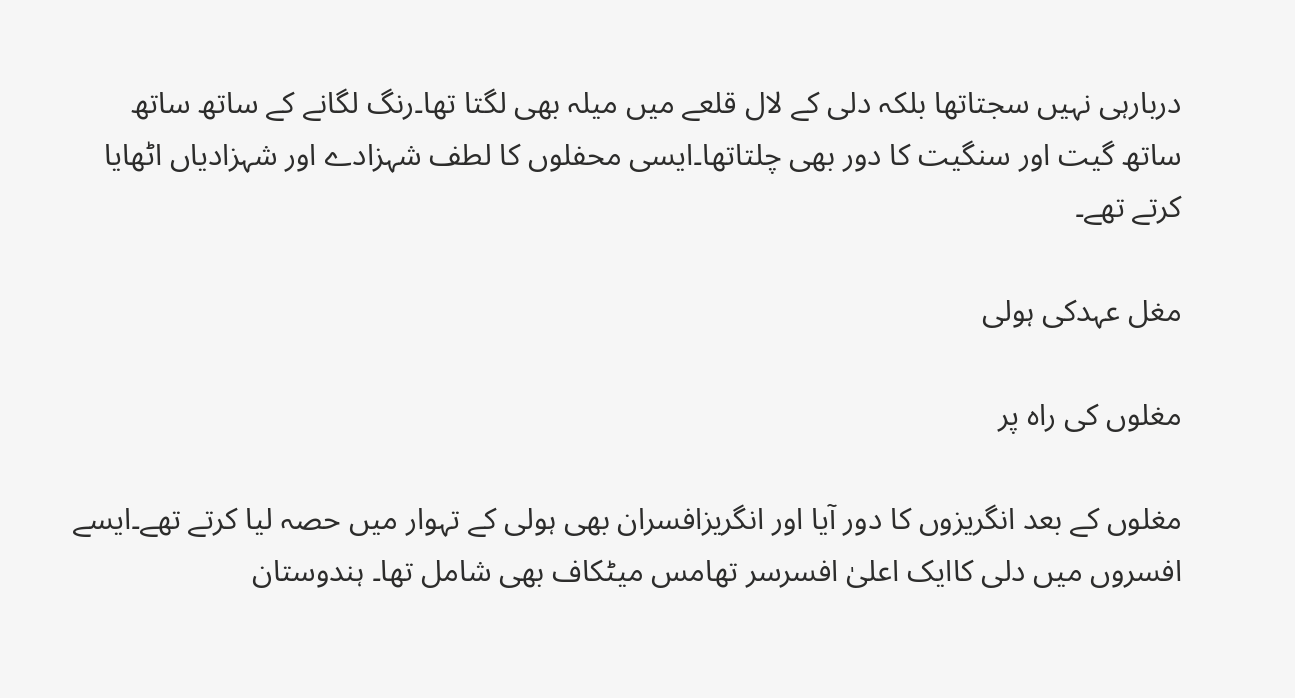دربارہی نہیں سجتاتھا بلکہ دلی کے لال قلعے میں میلہ بھی لگتا تھا۔رنگ لگانے کے ساتھ ساتھ ساتھ گیت اور سنگیت کا دور بھی چلتاتھا۔ایسی محفلوں کا لطف شہزادے اور شہزادیاں اٹھایا کرتے تھے۔

مغل عہدکی ہولی

مغلوں کی راہ پر

مغلوں کے بعد انگریزوں کا دور آیا اور انگریزافسران بھی ہولی کے تہوار میں حصہ لیا کرتے تھے۔ایسے افسروں میں دلی کاایک اعلیٰ افسرسر تھامس میٹکاف بھی شامل تھا۔ ہندوستان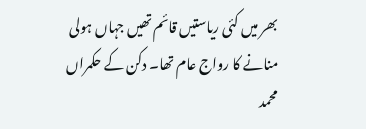بھر میں کئی ریاستیں قائم تھیں جہاں ہولی منانے کا رواج عام تھا۔ دکن کے حکمراں محمد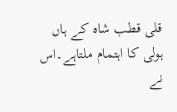قلی قطب شاہ کے ہاں ہولی کا اہتمام ملتاہے۔اس نے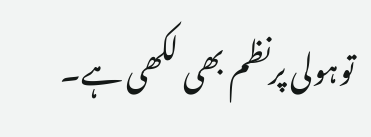توہولی پرنظم بھی لکھی ہے۔